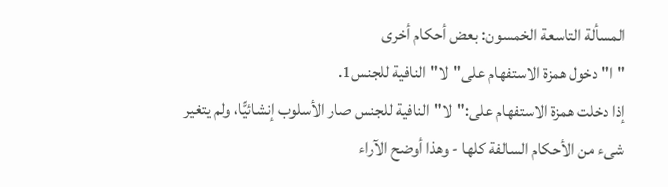المسألة التاسعة الخمسون: بعض أحكام أخرى
"ا"دخول همزة الاستفهام على"لا"النافية للجنس1.
إذا دخلت همزة الاستفهام على:"لا"النافية للجنس صار الأسلوب إنشائيًّا، ولم يتغير شىء من الأحكام السالفة كلها - وهذا أوضح الآراء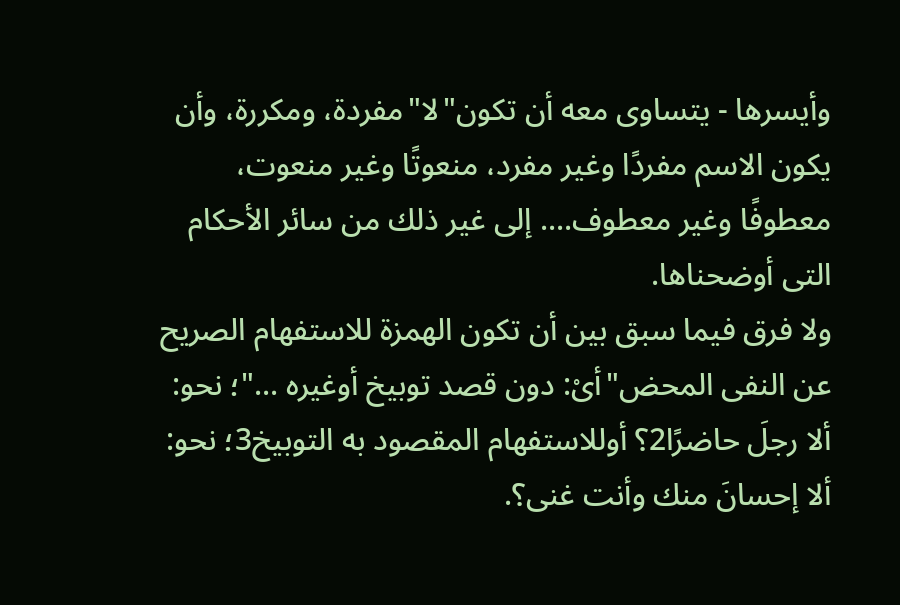وأيسرها - يتساوى معه أن تكون"لا"مفردة، ومكررة، وأن يكون الاسم مفردًا وغير مفرد، منعوتًا وغير منعوت، معطوفًا وغير معطوف.... إلى غير ذلك من سائر الأحكام التى أوضحناها.
ولا فرق فيما سبق بين أن تكون الهمزة للاستفهام الصريح عن النفى المحض"أىْ: دون قصد توبيخ أوغيره ..."؛ نحو: ألا رجلَ حاضرًا2؟ أوللاستفهام المقصود به التوبيخ3؛ نحو: ألا إحسانَ منك وأنت غنى؟.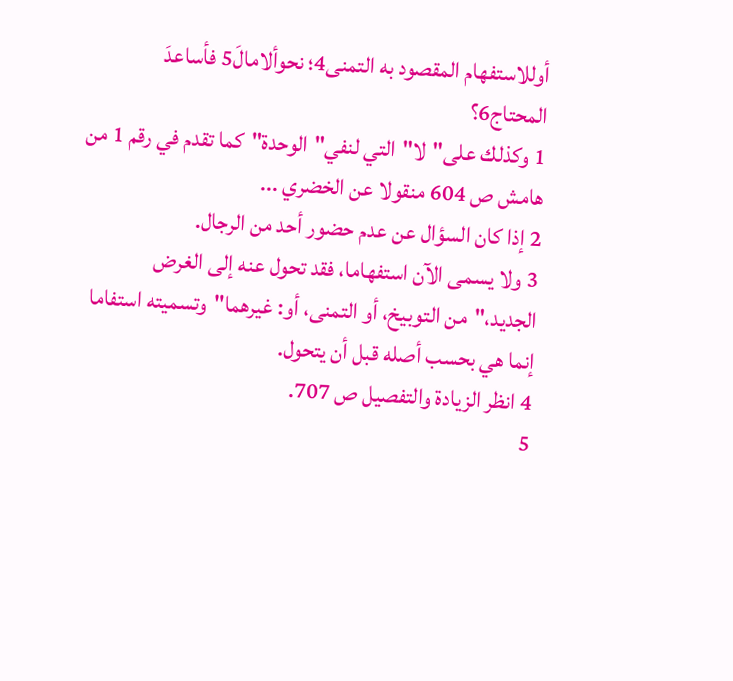أوللاستفهام المقصود به التمنى4؛ نحوألامالَ5 فأساعدَ المحتاج6؟
1 وكذلك على"لا"التي لنفي"الوحدة"كما تقدم في رقم 1 من هامش ص 604 منقولا عن الخضري ...
2 إذا كان السؤال عن عدم حضور أحد من الرجال.
3 ولا يسمى الآن استفهاما، فقد تحول عنه إلى الغرض الجديد،"من التوبيخ، أو التمنى، أو: غيرهما"وتسميته استفاما إنما هي بحسب أصله قبل أن يتحول.
4 انظر الزيادة والتفصيل ص 707.
5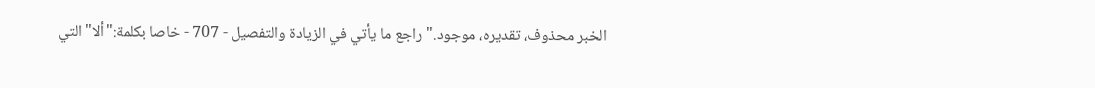الخبر محذوف، تقديره، موجود."راجع ما يأتي في الزيادة والتفصيل - 707 - خاصا بكلمة:"ألا"التي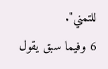للتمني".
6 وفيما سبق يقول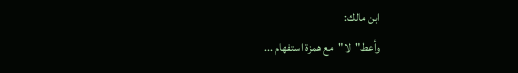ابن مالك:
وأعط"لا"مع همزة استفهام ...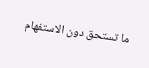ما تستحق دون الاستفهام